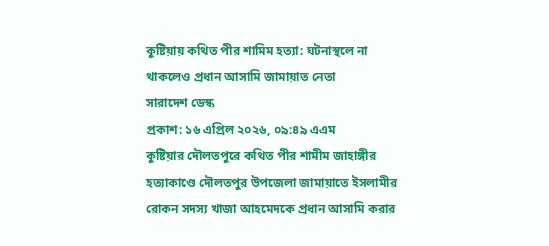কুষ্টিয়ায় কথিত পীর শামিম হত্যা: ঘটনাস্থলে না থাকলেও প্রধান আসামি জামায়াত নেতা
সারাদেশ ডেস্ক
প্রকাশ: ১৬ এপ্রিল ২০২৬, ০৯:৪৯ এএম
কুষ্টিয়ার দৌলতপুরে কথিত পীর শামীম জাহাঙ্গীর হত্যাকাণ্ডে দৌলতপুর উপজেলা জামায়াতে ইসলামীর রোকন সদস্য খাজা আহমেদকে প্রধান আসামি করার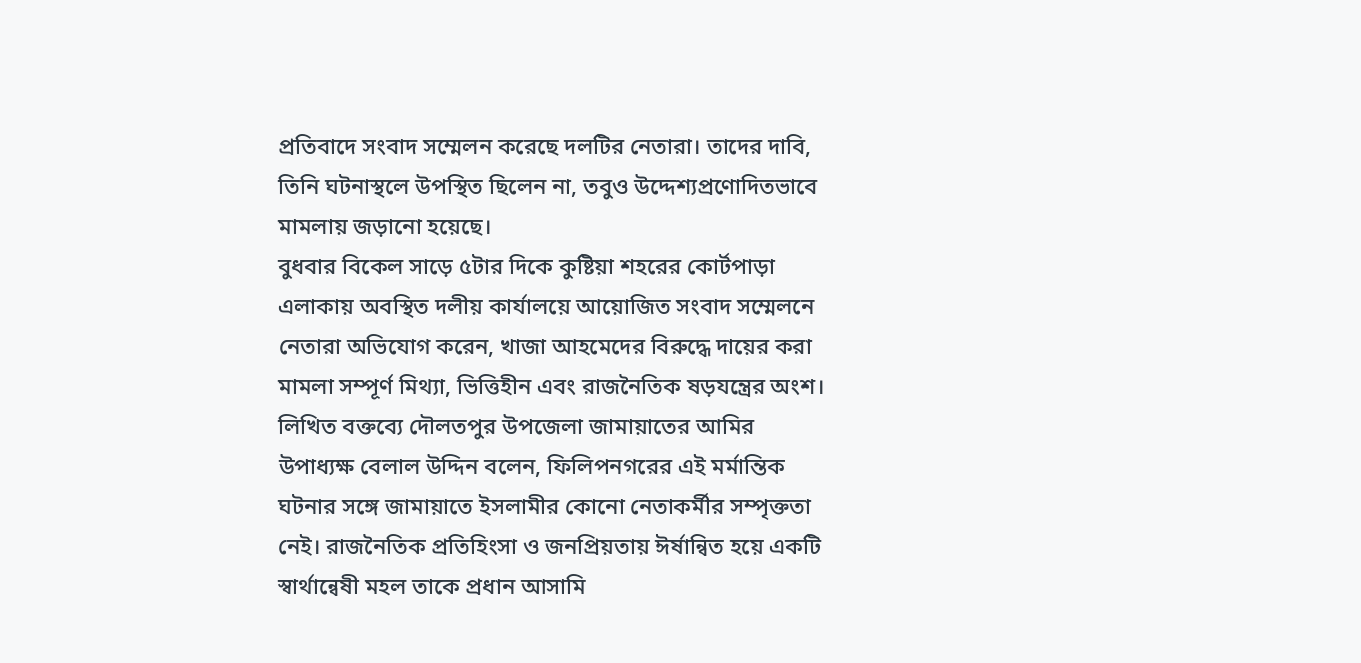প্রতিবাদে সংবাদ সম্মেলন করেছে দলটির নেতারা। তাদের দাবি, তিনি ঘটনাস্থলে উপস্থিত ছিলেন না, তবুও উদ্দেশ্যপ্রণোদিতভাবে মামলায় জড়ানো হয়েছে।
বুধবার বিকেল সাড়ে ৫টার দিকে কুষ্টিয়া শহরের কোর্টপাড়া এলাকায় অবস্থিত দলীয় কার্যালয়ে আয়োজিত সংবাদ সম্মেলনে নেতারা অভিযোগ করেন, খাজা আহমেদের বিরুদ্ধে দায়ের করা মামলা সম্পূর্ণ মিথ্যা, ভিত্তিহীন এবং রাজনৈতিক ষড়যন্ত্রের অংশ।
লিখিত বক্তব্যে দৌলতপুর উপজেলা জামায়াতের আমির উপাধ্যক্ষ বেলাল উদ্দিন বলেন, ফিলিপনগরের এই মর্মান্তিক ঘটনার সঙ্গে জামায়াতে ইসলামীর কোনো নেতাকর্মীর সম্পৃক্ততা নেই। রাজনৈতিক প্রতিহিংসা ও জনপ্রিয়তায় ঈর্ষান্বিত হয়ে একটি স্বার্থান্বেষী মহল তাকে প্রধান আসামি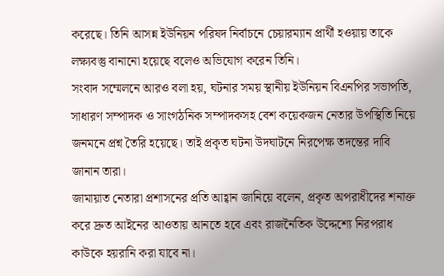করেছে। তিনি আসন্ন ইউনিয়ন পরিষদ নির্বাচনে চেয়ারম্যান প্রার্থী হওয়ায় তাকে লক্ষ্যবস্তু বানানো হয়েছে বলেও অভিযোগ করেন তিনি।
সংবাদ সম্মেলনে আরও বলা হয়, ঘটনার সময় স্থানীয় ইউনিয়ন বিএনপির সভাপতি, সাধারণ সম্পাদক ও সাংগঠনিক সম্পাদকসহ বেশ কয়েকজন নেতার উপস্থিতি নিয়ে জনমনে প্রশ্ন তৈরি হয়েছে। তাই প্রকৃত ঘটনা উদঘাটনে নিরপেক্ষ তদন্তের দাবি জানান তারা।
জামায়াত নেতারা প্রশাসনের প্রতি আহ্বান জানিয়ে বলেন, প্রকৃত অপরাধীদের শনাক্ত করে দ্রুত আইনের আওতায় আনতে হবে এবং রাজনৈতিক উদ্দেশ্যে নিরপরাধ কাউকে হয়রানি করা যাবে না।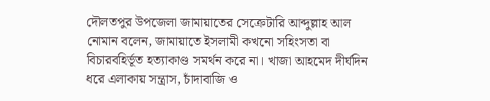দৌলতপুর উপজেলা জামায়াতের সেক্রেটারি আব্দুল্লাহ আল নোমান বলেন, জামায়াতে ইসলামী কখনো সহিংসতা বা বিচারবহির্ভূত হত্যাকাণ্ড সমর্থন করে না। খাজা আহমেদ দীর্ঘদিন ধরে এলাকায় সন্ত্রাস, চাঁদাবাজি ও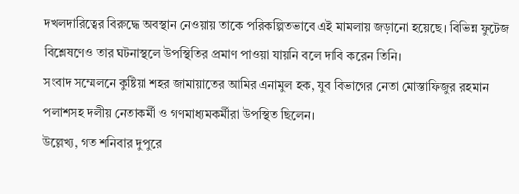দখলদারিত্বের বিরুদ্ধে অবস্থান নেওয়ায় তাকে পরিকল্পিতভাবে এই মামলায় জড়ানো হয়েছে। বিভিন্ন ফুটেজ বিশ্লেষণেও তার ঘটনাস্থলে উপস্থিতির প্রমাণ পাওয়া যায়নি বলে দাবি করেন তিনি।
সংবাদ সম্মেলনে কুষ্টিয়া শহর জামায়াতের আমির এনামুল হক, যুব বিভাগের নেতা মোস্তাফিজুর রহমান পলাশসহ দলীয় নেতাকর্মী ও গণমাধ্যমকর্মীরা উপস্থিত ছিলেন।
উল্লেখ্য, গত শনিবার দুপুরে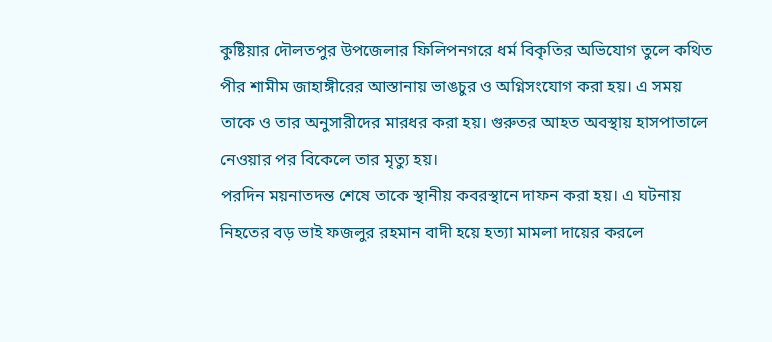কুষ্টিয়ার দৌলতপুর উপজেলার ফিলিপনগরে ধর্ম বিকৃতির অভিযোগ তুলে কথিত পীর শামীম জাহাঙ্গীরের আস্তানায় ভাঙচুর ও অগ্নিসংযোগ করা হয়। এ সময় তাকে ও তার অনুসারীদের মারধর করা হয়। গুরুতর আহত অবস্থায় হাসপাতালে নেওয়ার পর বিকেলে তার মৃত্যু হয়।
পরদিন ময়নাতদন্ত শেষে তাকে স্থানীয় কবরস্থানে দাফন করা হয়। এ ঘটনায় নিহতের বড় ভাই ফজলুর রহমান বাদী হয়ে হত্যা মামলা দায়ের করলে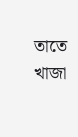তাতে খাজা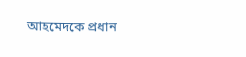আহমেদকে প্রধান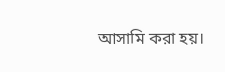আসামি করা হয়।